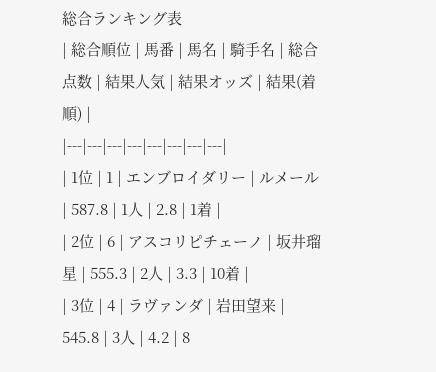総合ランキング表
| 総合順位 | 馬番 | 馬名 | 騎手名 | 総合点数 | 結果人気 | 結果オッズ | 結果(着順) |
|---|---|---|---|---|---|---|---|
| 1位 | 1 | エンブロイダリー | ルメール | 587.8 | 1人 | 2.8 | 1着 |
| 2位 | 6 | アスコリピチェーノ | 坂井瑠星 | 555.3 | 2人 | 3.3 | 10着 |
| 3位 | 4 | ラヴァンダ | 岩田望来 | 545.8 | 3人 | 4.2 | 8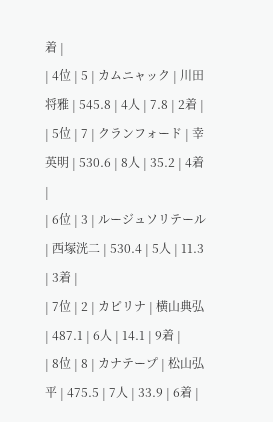着 |
| 4位 | 5 | カムニャック | 川田将雅 | 545.8 | 4人 | 7.8 | 2着 |
| 5位 | 7 | クランフォード | 幸英明 | 530.6 | 8人 | 35.2 | 4着 |
| 6位 | 3 | ルージュソリテール | 西塚洸二 | 530.4 | 5人 | 11.3 | 3着 |
| 7位 | 2 | カピリナ | 横山典弘 | 487.1 | 6人 | 14.1 | 9着 |
| 8位 | 8 | カナテープ | 松山弘平 | 475.5 | 7人 | 33.9 | 6着 |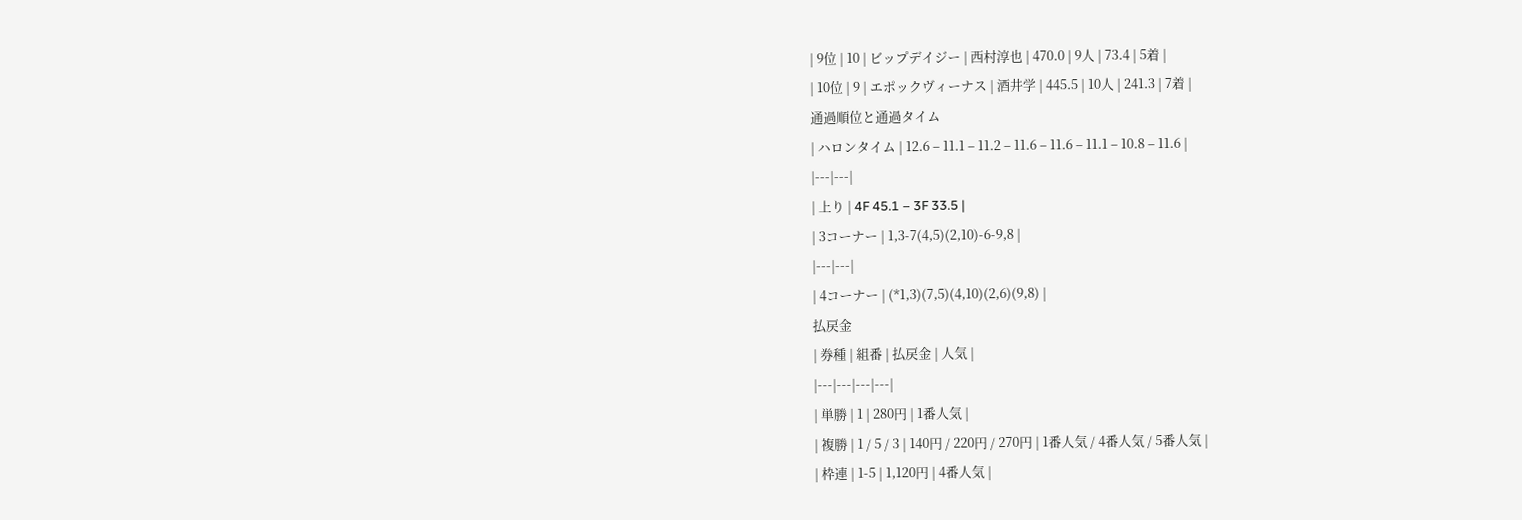| 9位 | 10 | ビップデイジー | 西村淳也 | 470.0 | 9人 | 73.4 | 5着 |
| 10位 | 9 | エポックヴィーナス | 酒井学 | 445.5 | 10人 | 241.3 | 7着 |
通過順位と通過タイム
| ハロンタイム | 12.6 – 11.1 – 11.2 – 11.6 – 11.6 – 11.1 – 10.8 – 11.6 |
|---|---|
| 上り | 4F 45.1 – 3F 33.5 |
| 3コーナー | 1,3-7(4,5)(2,10)-6-9,8 |
|---|---|
| 4コーナー | (*1,3)(7,5)(4,10)(2,6)(9,8) |
払戻金
| 券種 | 組番 | 払戻金 | 人気 |
|---|---|---|---|
| 単勝 | 1 | 280円 | 1番人気 |
| 複勝 | 1 / 5 / 3 | 140円 / 220円 / 270円 | 1番人気 / 4番人気 / 5番人気 |
| 枠連 | 1-5 | 1,120円 | 4番人気 |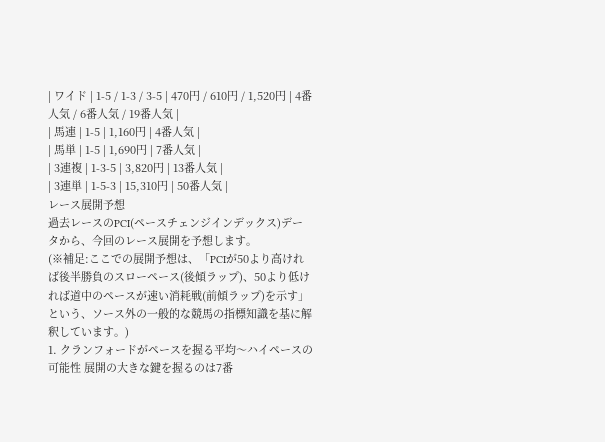| ワイド | 1-5 / 1-3 / 3-5 | 470円 / 610円 / 1,520円 | 4番人気 / 6番人気 / 19番人気 |
| 馬連 | 1-5 | 1,160円 | 4番人気 |
| 馬単 | 1-5 | 1,690円 | 7番人気 |
| 3連複 | 1-3-5 | 3,820円 | 13番人気 |
| 3連単 | 1-5-3 | 15,310円 | 50番人気 |
レース展開予想
過去レースのPCI(ペースチェンジインデックス)データから、今回のレース展開を予想します。
(※補足:ここでの展開予想は、「PCIが50より高ければ後半勝負のスローペース(後傾ラップ)、50より低ければ道中のペースが速い消耗戦(前傾ラップ)を示す」という、ソース外の一般的な競馬の指標知識を基に解釈しています。)
1. クランフォードがペースを握る平均〜ハイペースの可能性 展開の大きな鍵を握るのは7番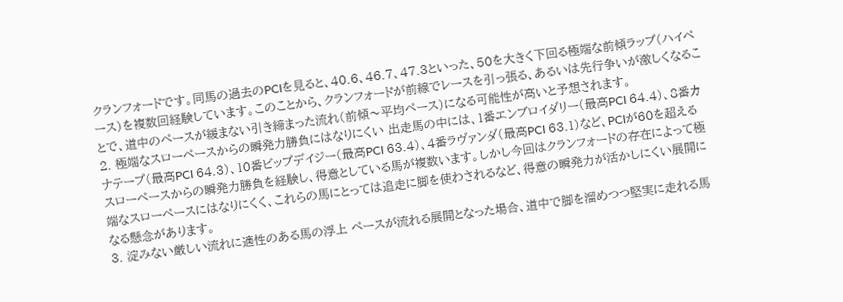クランフォードです。同馬の過去のPCIを見ると、40.6、46.7、47.3といった、50を大きく下回る極端な前傾ラップ(ハイペース)を複数回経験しています。このことから、クランフォードが前線でレースを引っ張る、あるいは先行争いが激しくなることで、道中のペースが緩まない引き締まった流れ(前傾〜平均ペース)になる可能性が高いと予想されます。
2. 極端なスローペースからの瞬発力勝負にはなりにくい 出走馬の中には、1番エンブロイダリー(最高PCI 64.4)、8番カナテープ(最高PCI 64.3)、10番ビップデイジー(最高PCI 63.4)、4番ラヴァンダ(最高PCI 63.1)など、PCIが60を超えるスローペースからの瞬発力勝負を経験し、得意としている馬が複数います。しかし今回はクランフォードの存在によって極端なスローペースにはなりにくく、これらの馬にとっては追走に脚を使わされるなど、得意の瞬発力が活かしにくい展開になる懸念があります。
3. 淀みない厳しい流れに適性のある馬の浮上 ペースが流れる展開となった場合、道中で脚を溜めつつ堅実に走れる馬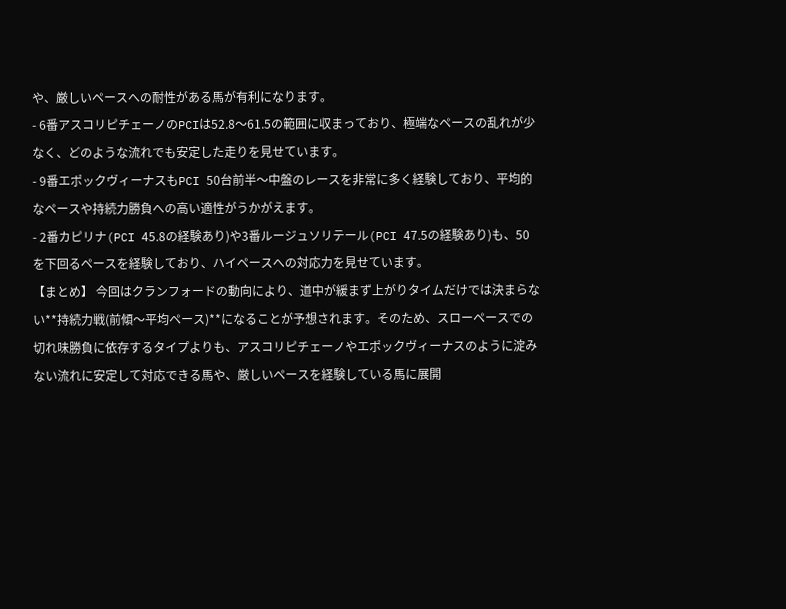や、厳しいペースへの耐性がある馬が有利になります。
- 6番アスコリピチェーノのPCIは52.8〜61.5の範囲に収まっており、極端なペースの乱れが少なく、どのような流れでも安定した走りを見せています。
- 9番エポックヴィーナスもPCI 50台前半〜中盤のレースを非常に多く経験しており、平均的なペースや持続力勝負への高い適性がうかがえます。
- 2番カピリナ(PCI 45.8の経験あり)や3番ルージュソリテール(PCI 47.5の経験あり)も、50を下回るペースを経験しており、ハイペースへの対応力を見せています。
【まとめ】 今回はクランフォードの動向により、道中が緩まず上がりタイムだけでは決まらない**持続力戦(前傾〜平均ペース)**になることが予想されます。そのため、スローペースでの切れ味勝負に依存するタイプよりも、アスコリピチェーノやエポックヴィーナスのように淀みない流れに安定して対応できる馬や、厳しいペースを経験している馬に展開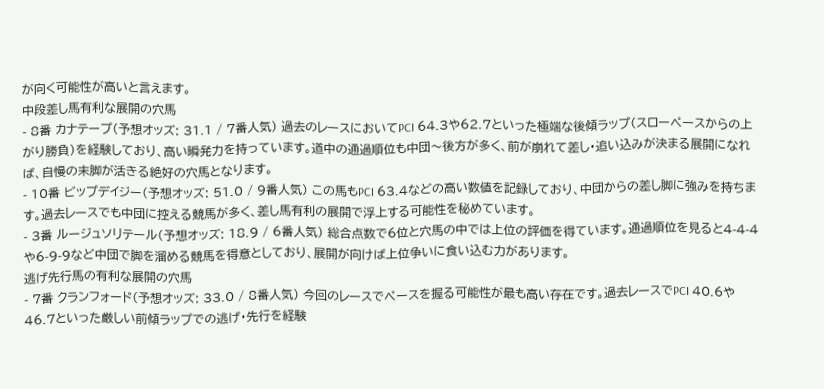が向く可能性が高いと言えます。
中段差し馬有利な展開の穴馬
- 8番 カナテープ(予想オッズ: 31.1 / 7番人気) 過去のレースにおいてPCI 64.3や62.7といった極端な後傾ラップ(スローペースからの上がり勝負)を経験しており、高い瞬発力を持っています。道中の通過順位も中団〜後方が多く、前が崩れて差し・追い込みが決まる展開になれば、自慢の末脚が活きる絶好の穴馬となります。
- 10番 ビップデイジー(予想オッズ: 51.0 / 9番人気) この馬もPCI 63.4などの高い数値を記録しており、中団からの差し脚に強みを持ちます。過去レースでも中団に控える競馬が多く、差し馬有利の展開で浮上する可能性を秘めています。
- 3番 ルージュソリテール(予想オッズ: 18.9 / 6番人気) 総合点数で6位と穴馬の中では上位の評価を得ています。通過順位を見ると4-4-4や6-9-9など中団で脚を溜める競馬を得意としており、展開が向けば上位争いに食い込む力があります。
逃げ先行馬の有利な展開の穴馬
- 7番 クランフォード(予想オッズ: 33.0 / 8番人気) 今回のレースでペースを握る可能性が最も高い存在です。過去レースでPCI 40.6や46.7といった厳しい前傾ラップでの逃げ・先行を経験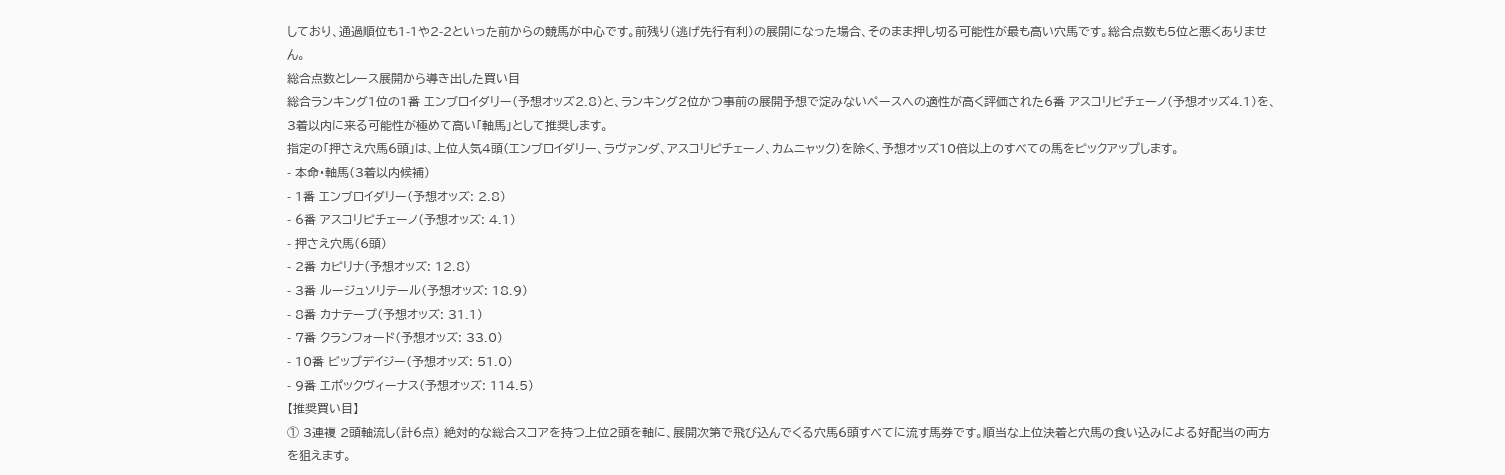しており、通過順位も1-1や2-2といった前からの競馬が中心です。前残り(逃げ先行有利)の展開になった場合、そのまま押し切る可能性が最も高い穴馬です。総合点数も5位と悪くありません。
総合点数とレース展開から導き出した買い目
総合ランキング1位の1番 エンブロイダリー(予想オッズ2.8)と、ランキング2位かつ事前の展開予想で淀みないペースへの適性が高く評価された6番 アスコリピチェーノ(予想オッズ4.1)を、3着以内に来る可能性が極めて高い「軸馬」として推奨します。
指定の「押さえ穴馬6頭」は、上位人気4頭(エンブロイダリー、ラヴァンダ、アスコリピチェーノ、カムニャック)を除く、予想オッズ10倍以上のすべての馬をピックアップします。
- 本命・軸馬(3着以内候補)
- 1番 エンブロイダリー(予想オッズ: 2.8)
- 6番 アスコリピチェーノ(予想オッズ: 4.1)
- 押さえ穴馬(6頭)
- 2番 カピリナ(予想オッズ: 12.8)
- 3番 ルージュソリテール(予想オッズ: 18.9)
- 8番 カナテープ(予想オッズ: 31.1)
- 7番 クランフォード(予想オッズ: 33.0)
- 10番 ビップデイジー(予想オッズ: 51.0)
- 9番 エポックヴィーナス(予想オッズ: 114.5)
【推奨買い目】
① 3連複 2頭軸流し(計6点) 絶対的な総合スコアを持つ上位2頭を軸に、展開次第で飛び込んでくる穴馬6頭すべてに流す馬券です。順当な上位決着と穴馬の食い込みによる好配当の両方を狙えます。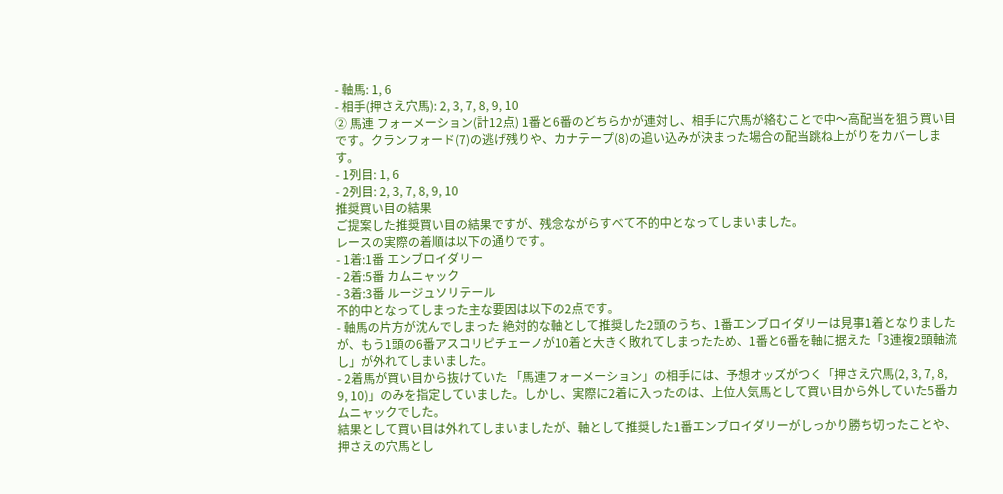- 軸馬: 1, 6
- 相手(押さえ穴馬): 2, 3, 7, 8, 9, 10
② 馬連 フォーメーション(計12点) 1番と6番のどちらかが連対し、相手に穴馬が絡むことで中〜高配当を狙う買い目です。クランフォード(7)の逃げ残りや、カナテープ(8)の追い込みが決まった場合の配当跳ね上がりをカバーします。
- 1列目: 1, 6
- 2列目: 2, 3, 7, 8, 9, 10
推奨買い目の結果
ご提案した推奨買い目の結果ですが、残念ながらすべて不的中となってしまいました。
レースの実際の着順は以下の通りです。
- 1着:1番 エンブロイダリー
- 2着:5番 カムニャック
- 3着:3番 ルージュソリテール
不的中となってしまった主な要因は以下の2点です。
- 軸馬の片方が沈んでしまった 絶対的な軸として推奨した2頭のうち、1番エンブロイダリーは見事1着となりましたが、もう1頭の6番アスコリピチェーノが10着と大きく敗れてしまったため、1番と6番を軸に据えた「3連複2頭軸流し」が外れてしまいました。
- 2着馬が買い目から抜けていた 「馬連フォーメーション」の相手には、予想オッズがつく「押さえ穴馬(2, 3, 7, 8, 9, 10)」のみを指定していました。しかし、実際に2着に入ったのは、上位人気馬として買い目から外していた5番カムニャックでした。
結果として買い目は外れてしまいましたが、軸として推奨した1番エンブロイダリーがしっかり勝ち切ったことや、押さえの穴馬とし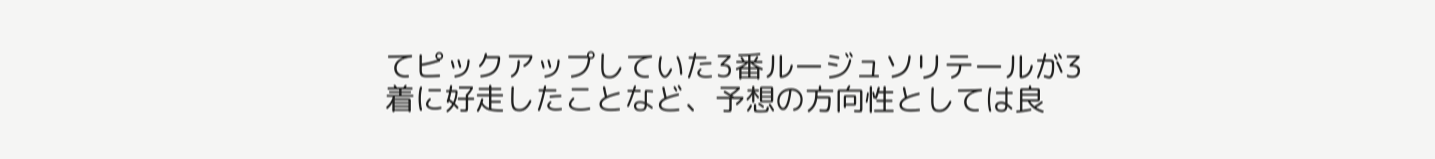てピックアップしていた3番ルージュソリテールが3着に好走したことなど、予想の方向性としては良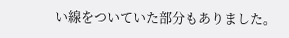い線をついていた部分もありました。